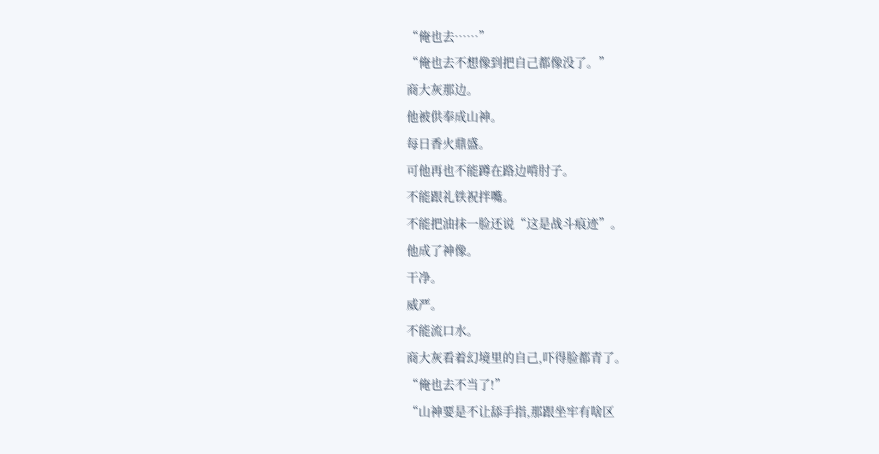“俺也去……”
“俺也去不想像到把自己都像没了。”
商大灰那边。
他被供奉成山神。
每日香火鼎盛。
可他再也不能蹲在路边啃肘子。
不能跟礼铁祝拌嘴。
不能把油抹一脸还说“这是战斗痕迹”。
他成了神像。
干净。
威严。
不能流口水。
商大灰看着幻境里的自己,吓得脸都青了。
“俺也去不当了!”
“山神要是不让舔手指,那跟坐牢有啥区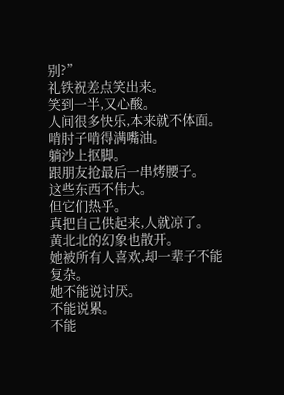别?”
礼铁祝差点笑出来。
笑到一半,又心酸。
人间很多快乐,本来就不体面。
啃肘子啃得满嘴油。
躺沙上抠脚。
跟朋友抢最后一串烤腰子。
这些东西不伟大。
但它们热乎。
真把自己供起来,人就凉了。
黄北北的幻象也散开。
她被所有人喜欢,却一辈子不能复杂。
她不能说讨厌。
不能说累。
不能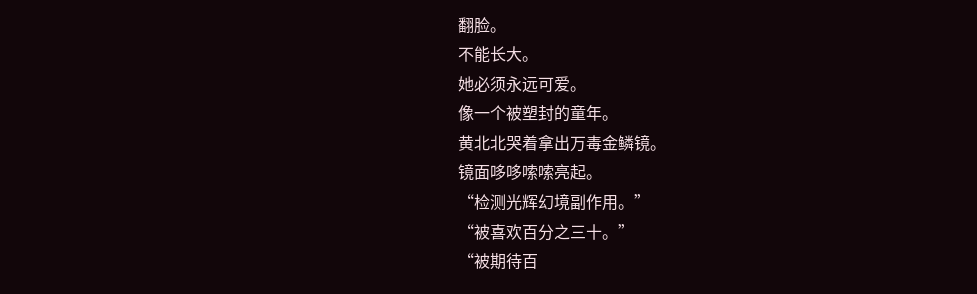翻脸。
不能长大。
她必须永远可爱。
像一个被塑封的童年。
黄北北哭着拿出万毒金鳞镜。
镜面哆哆嗦嗦亮起。
“检测光辉幻境副作用。”
“被喜欢百分之三十。”
“被期待百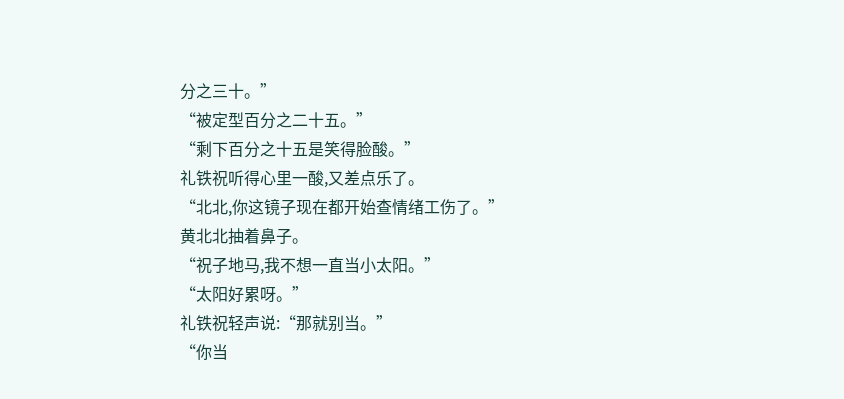分之三十。”
“被定型百分之二十五。”
“剩下百分之十五是笑得脸酸。”
礼铁祝听得心里一酸,又差点乐了。
“北北,你这镜子现在都开始查情绪工伤了。”
黄北北抽着鼻子。
“祝子地马,我不想一直当小太阳。”
“太阳好累呀。”
礼铁祝轻声说:“那就别当。”
“你当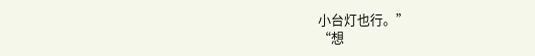小台灯也行。”
“想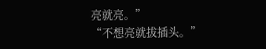亮就亮。”
“不想亮就拔插头。”